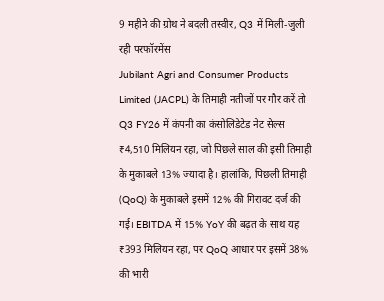9 महीने की ग्रोथ ने बदली तस्वीर, Q3 में मिली-जुली रही परफॉरमेंस
Jubilant Agri and Consumer Products Limited (JACPL) के तिमाही नतीजों पर गौर करें तो Q3 FY26 में कंपनी का कंसोलिडेटेड नेट सेल्स ₹4,510 मिलियन रहा, जो पिछले साल की इसी तिमाही के मुकाबले 13% ज्यादा है। हालांकि, पिछली तिमाही (QoQ) के मुकाबले इसमें 12% की गिरावट दर्ज की गई। EBITDA में 15% YoY की बढ़त के साथ यह ₹393 मिलियन रहा, पर QoQ आधार पर इसमें 38% की भारी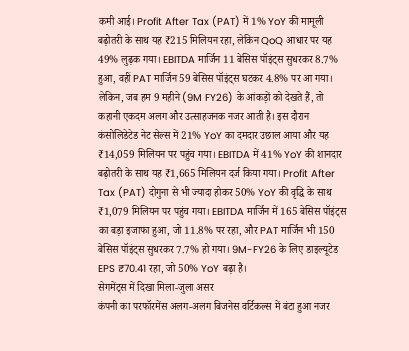कमी आई। Profit After Tax (PAT) में 1% YoY की मामूली बढ़ोतरी के साथ यह ₹215 मिलियन रहा, लेकिन QoQ आधार पर यह 49% लुढ़क गया। EBITDA मार्जिन 11 बेसिस पॉइंट्स सुधरकर 8.7% हुआ, वहीं PAT मार्जिन 59 बेसिस पॉइंट्स घटकर 4.8% पर आ गया।
लेकिन, जब हम 9 महीने (9M FY26) के आंकड़ों को देखते हैं, तो कहानी एकदम अलग और उत्साहजनक नजर आती है। इस दौरान कंसोलिडेटेड नेट सेल्स में 21% YoY का दमदार उछाल आया और यह ₹14,059 मिलियन पर पहुंच गया। EBITDA में 41% YoY की शानदार बढ़ोतरी के साथ यह ₹1,665 मिलियन दर्ज किया गया। Profit After Tax (PAT) दोगुना से भी ज्यादा होकर 50% YoY की वृद्धि के साथ ₹1,079 मिलियन पर पहुंच गया। EBITDA मार्जिन में 165 बेसिस पॉइंट्स का बड़ा इजाफा हुआ, जो 11.8% पर रहा, और PAT मार्जिन भी 150 बेसिस पॉइंट्स सुधरकर 7.7% हो गया। 9M-FY26 के लिए डाइल्यूटेड EPS ₹70.41 रहा, जो 50% YoY बढ़ा है।
सेगमेंट्स में दिखा मिला-जुला असर
कंपनी का परफॉरमेंस अलग-अलग बिजनेस वर्टिकल्स में बंटा हुआ नजर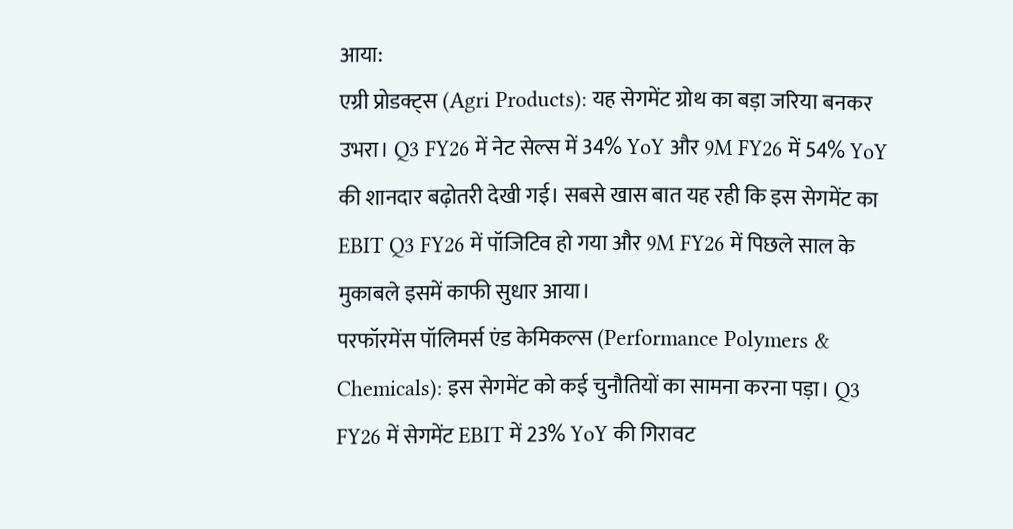आया:
एग्री प्रोडक्ट्स (Agri Products): यह सेगमेंट ग्रोथ का बड़ा जरिया बनकर उभरा। Q3 FY26 में नेट सेल्स में 34% YoY और 9M FY26 में 54% YoY की शानदार बढ़ोतरी देखी गई। सबसे खास बात यह रही कि इस सेगमेंट का EBIT Q3 FY26 में पॉजिटिव हो गया और 9M FY26 में पिछले साल के मुकाबले इसमें काफी सुधार आया।
परफॉरमेंस पॉलिमर्स एंड केमिकल्स (Performance Polymers & Chemicals): इस सेगमेंट को कई चुनौतियों का सामना करना पड़ा। Q3 FY26 में सेगमेंट EBIT में 23% YoY की गिरावट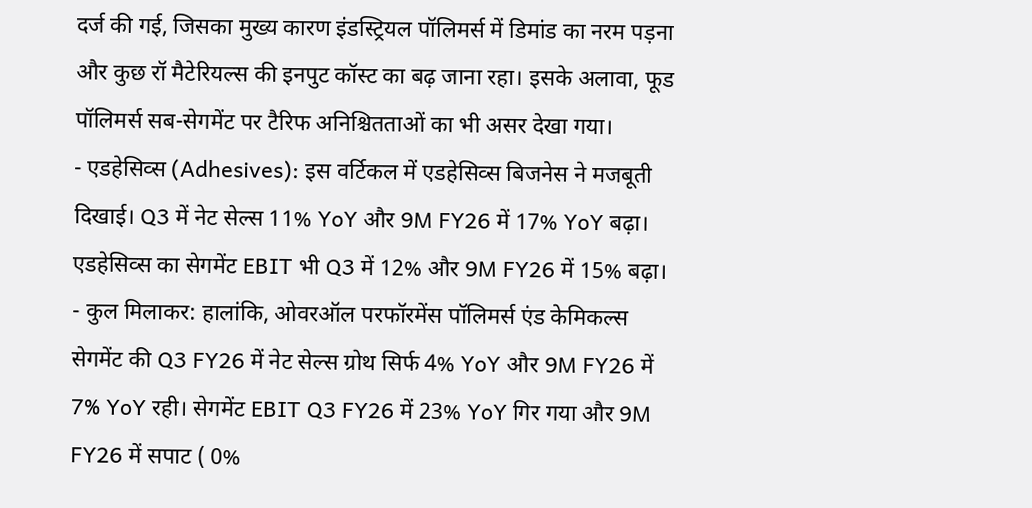दर्ज की गई, जिसका मुख्य कारण इंडस्ट्रियल पॉलिमर्स में डिमांड का नरम पड़ना और कुछ रॉ मैटेरियल्स की इनपुट कॉस्ट का बढ़ जाना रहा। इसके अलावा, फूड पॉलिमर्स सब-सेगमेंट पर टैरिफ अनिश्चितताओं का भी असर देखा गया।
- एडहेसिव्स (Adhesives): इस वर्टिकल में एडहेसिव्स बिजनेस ने मजबूती दिखाई। Q3 में नेट सेल्स 11% YoY और 9M FY26 में 17% YoY बढ़ा। एडहेसिव्स का सेगमेंट EBIT भी Q3 में 12% और 9M FY26 में 15% बढ़ा।
- कुल मिलाकर: हालांकि, ओवरऑल परफॉरमेंस पॉलिमर्स एंड केमिकल्स सेगमेंट की Q3 FY26 में नेट सेल्स ग्रोथ सिर्फ 4% YoY और 9M FY26 में 7% YoY रही। सेगमेंट EBIT Q3 FY26 में 23% YoY गिर गया और 9M FY26 में सपाट ( 0%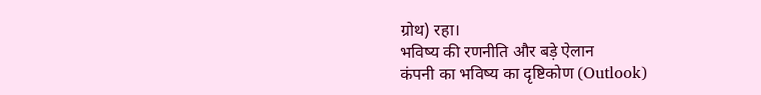ग्रोथ) रहा।
भविष्य की रणनीति और बड़े ऐलान
कंपनी का भविष्य का दृष्टिकोण (Outlook)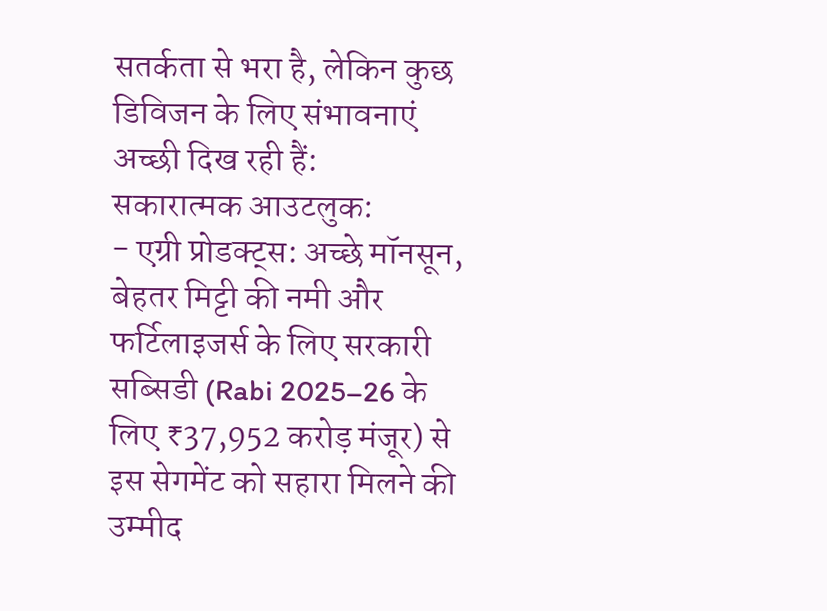सतर्कता से भरा है, लेकिन कुछ डिविजन के लिए संभावनाएं अच्छी दिख रही हैं:
सकारात्मक आउटलुक:
- एग्री प्रोडक्ट्स: अच्छे मॉनसून, बेहतर मिट्टी की नमी और फर्टिलाइजर्स के लिए सरकारी सब्सिडी (Rabi 2025–26 के लिए ₹37,952 करोड़ मंजूर) से इस सेगमेंट को सहारा मिलने की उम्मीद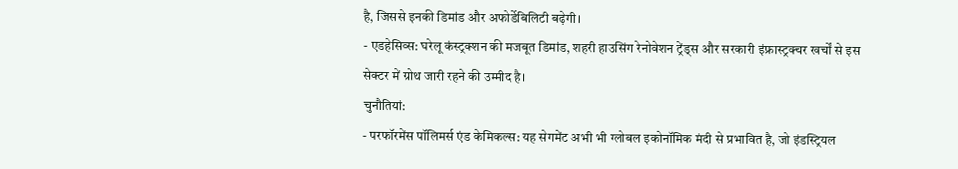है, जिससे इनकी डिमांड और अफोर्डेबिलिटी बढ़ेगी।
- एडहेसिव्स: घरेलू कंस्ट्रक्शन की मजबूत डिमांड, शहरी हाउसिंग रेनोवेशन ट्रेंड्स और सरकारी इंफ्रास्ट्रक्चर खर्चों से इस सेक्टर में ग्रोथ जारी रहने की उम्मीद है।
चुनौतियां:
- परफॉरमेंस पॉलिमर्स एंड केमिकल्स: यह सेगमेंट अभी भी ग्लोबल इकोनॉमिक मंदी से प्रभावित है, जो इंडस्ट्रियल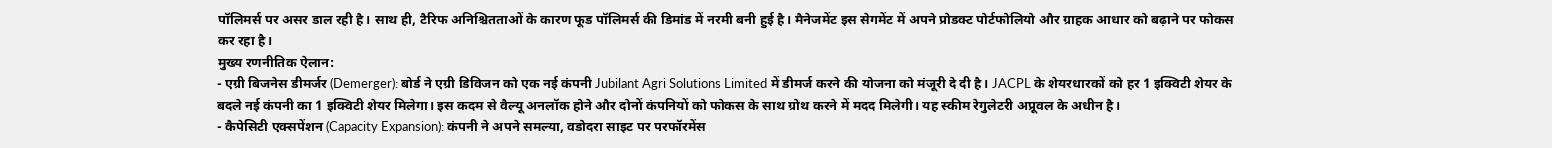पॉलिमर्स पर असर डाल रही है। साथ ही, टैरिफ अनिश्चितताओं के कारण फूड पॉलिमर्स की डिमांड में नरमी बनी हुई है। मैनेजमेंट इस सेगमेंट में अपने प्रोडक्ट पोर्टफोलियो और ग्राहक आधार को बढ़ाने पर फोकस कर रहा है।
मुख्य रणनीतिक ऐलान:
- एग्री बिजनेस डीमर्जर (Demerger): बोर्ड ने एग्री डिविजन को एक नई कंपनी Jubilant Agri Solutions Limited में डीमर्ज करने की योजना को मंजूरी दे दी है। JACPL के शेयरधारकों को हर 1 इक्विटी शेयर के बदले नई कंपनी का 1 इक्विटी शेयर मिलेगा। इस कदम से वैल्यू अनलॉक होने और दोनों कंपनियों को फोकस के साथ ग्रोथ करने में मदद मिलेगी। यह स्कीम रेगुलेटरी अप्रूवल के अधीन है।
- कैपेसिटी एक्सपेंशन (Capacity Expansion): कंपनी ने अपने समल्या, वडोदरा साइट पर परफॉरमेंस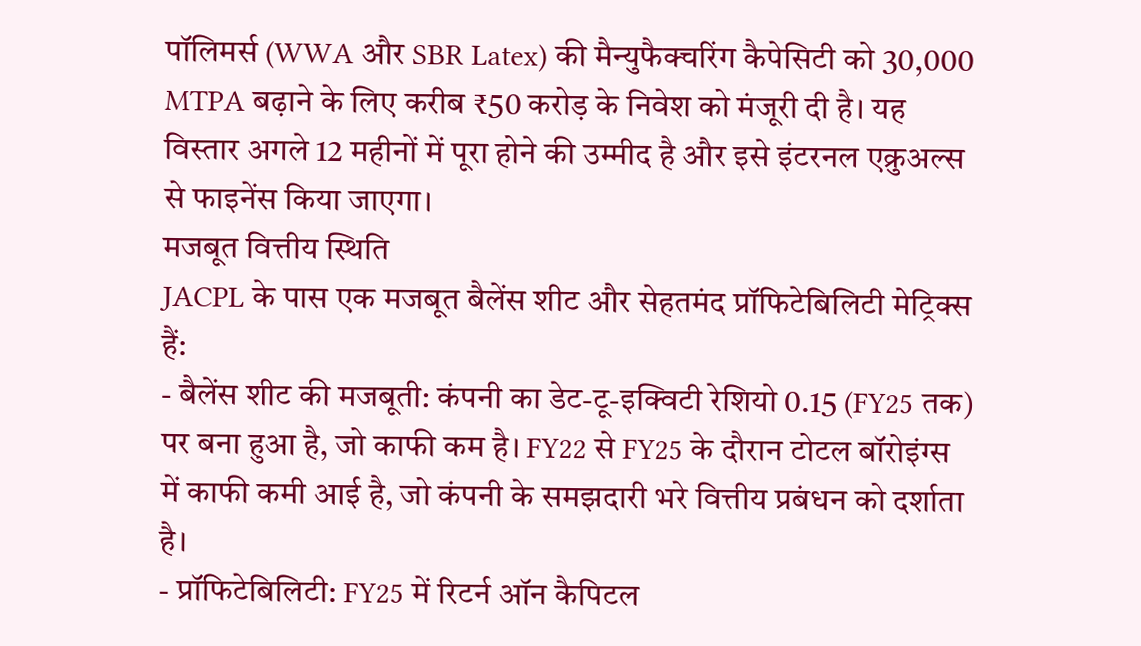पॉलिमर्स (WWA और SBR Latex) की मैन्युफैक्चरिंग कैपेसिटी को 30,000 MTPA बढ़ाने के लिए करीब ₹50 करोड़ के निवेश को मंजूरी दी है। यह विस्तार अगले 12 महीनों में पूरा होने की उम्मीद है और इसे इंटरनल एक्रुअल्स से फाइनेंस किया जाएगा।
मजबूत वित्तीय स्थिति
JACPL के पास एक मजबूत बैलेंस शीट और सेहतमंद प्रॉफिटेबिलिटी मेट्रिक्स हैं:
- बैलेंस शीट की मजबूती: कंपनी का डेट-टू-इक्विटी रेशियो 0.15 (FY25 तक) पर बना हुआ है, जो काफी कम है। FY22 से FY25 के दौरान टोटल बॉरोइंग्स में काफी कमी आई है, जो कंपनी के समझदारी भरे वित्तीय प्रबंधन को दर्शाता है।
- प्रॉफिटेबिलिटी: FY25 में रिटर्न ऑन कैपिटल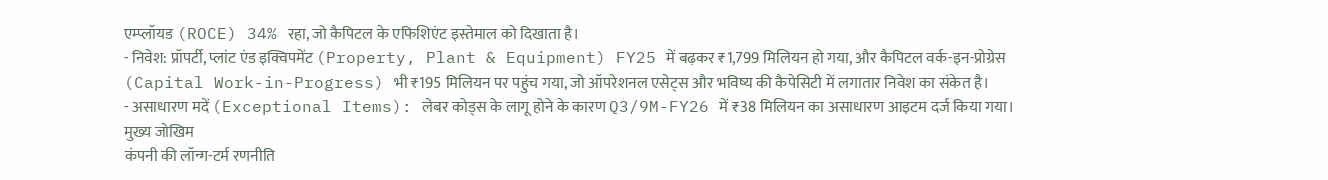एम्प्लॉयड (ROCE) 34% रहा, जो कैपिटल के एफिशिएंट इस्तेमाल को दिखाता है।
- निवेश: प्रॉपर्टी, प्लांट एंड इक्विपमेंट (Property, Plant & Equipment) FY25 में बढ़कर ₹1,799 मिलियन हो गया, और कैपिटल वर्क-इन-प्रोग्रेस (Capital Work-in-Progress) भी ₹195 मिलियन पर पहुंच गया, जो ऑपरेशनल एसेट्स और भविष्य की कैपेसिटी में लगातार निवेश का संकेत है।
- असाधारण मदें (Exceptional Items): लेबर कोड्स के लागू होने के कारण Q3/9M-FY26 में ₹38 मिलियन का असाधारण आइटम दर्ज किया गया।
मुख्य जोखिम
कंपनी की लॉन्ग-टर्म रणनीति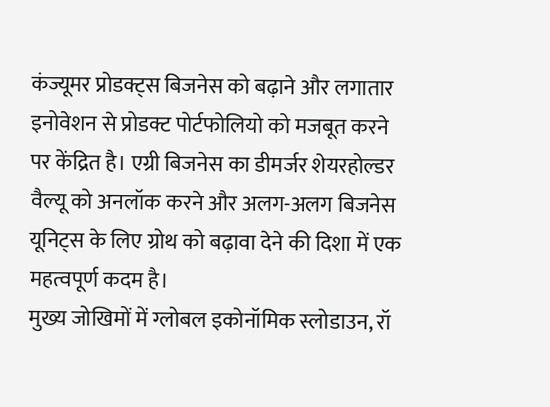कंज्यूमर प्रोडक्ट्स बिजनेस को बढ़ाने और लगातार इनोवेशन से प्रोडक्ट पोर्टफोलियो को मजबूत करने पर केंद्रित है। एग्री बिजनेस का डीमर्जर शेयरहोल्डर वैल्यू को अनलॉक करने और अलग-अलग बिजनेस यूनिट्स के लिए ग्रोथ को बढ़ावा देने की दिशा में एक महत्वपूर्ण कदम है।
मुख्य जोखिमों में ग्लोबल इकोनॉमिक स्लोडाउन, रॉ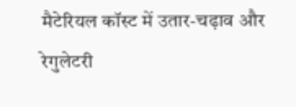मैटेरियल कॉस्ट में उतार-चढ़ाव और रेगुलेटरी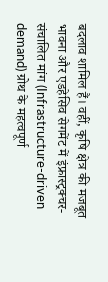बदलाव शामिल हैं। वहीं, कृषि क्षेत्र की मजबूत भावना और एडहेसिव सेगमेंट में इंफ्रास्ट्रक्चर-संचालित मांग (Infrastructure-driven demand) ग्रोथ के महत्वपूर्ण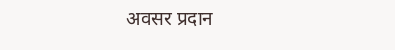अवसर प्रदान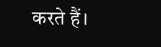करते हैं।